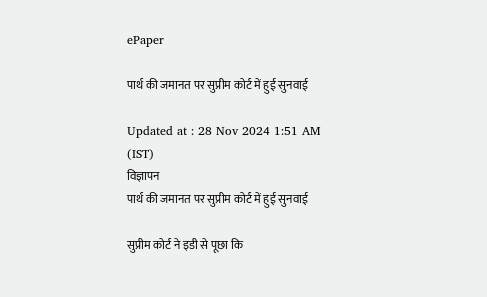ePaper

पार्थ की जमानत पर सुप्रीम कोर्ट में हुई सुनवाई

Updated at : 28 Nov 2024 1:51 AM (IST)
विज्ञापन
पार्थ की जमानत पर सुप्रीम कोर्ट में हुई सुनवाई

सुप्रीम कोर्ट ने इडी से पूछा कि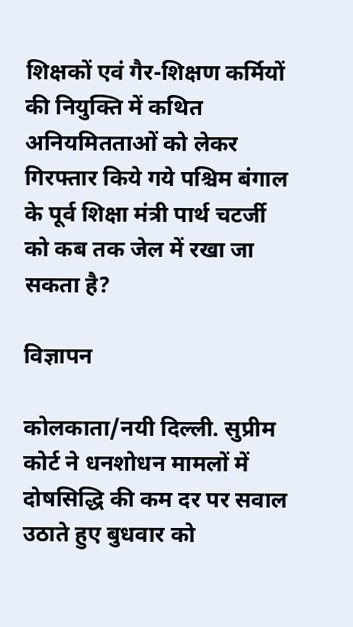शिक्षकों एवं गैर-शिक्षण कर्मियों की नियुक्ति में कथित अनियमितताओं को लेकर गिरफ्तार किये गये पश्चिम बंगाल के पूर्व शिक्षा मंत्री पार्थ चटर्जी को कब तक जेल में रखा जा सकता है?

विज्ञापन

कोलकाता/नयी दिल्ली. सुप्रीम कोर्ट ने धनशोधन मामलों में दोषसिद्धि की कम दर पर सवाल उठाते हुए बुधवार को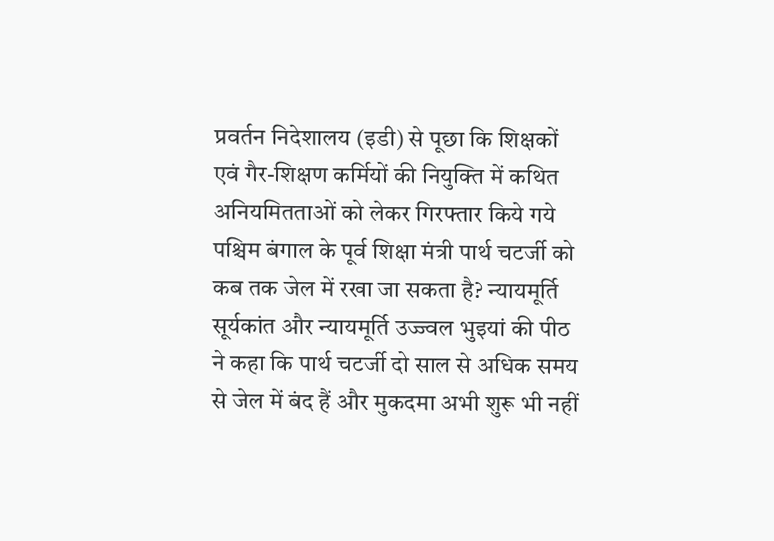प्रवर्तन निदेशालय (इडी) से पूछा कि शिक्षकों एवं गैर-शिक्षण कर्मियों की नियुक्ति में कथित अनियमितताओं को लेकर गिरफ्तार किये गये पश्चिम बंगाल के पूर्व शिक्षा मंत्री पार्थ चटर्जी को कब तक जेल में रखा जा सकता है? न्यायमूर्ति सूर्यकांत और न्यायमूर्ति उज्ज्वल भुइयां की पीठ ने कहा कि पार्थ चटर्जी दो साल से अधिक समय से जेल में बंद हैं और मुकदमा अभी शुरू भी नहीं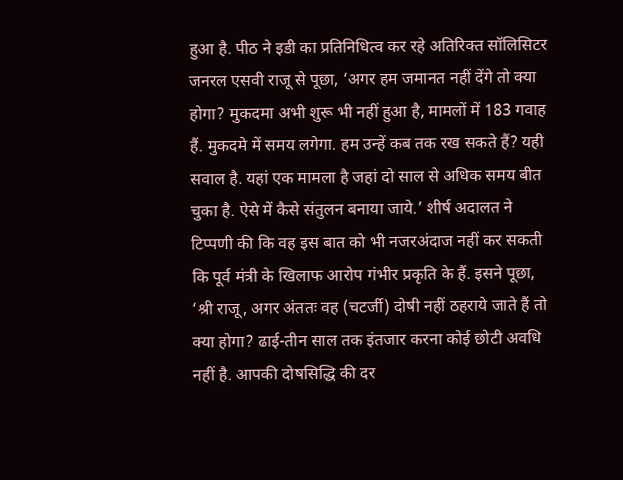हुआ है. पीठ ने इडी का प्रतिनिधित्व कर रहे अतिरिक्त सॉलिसिटर जनरल एसवी राजू से पूछा, ‘अगर हम जमानत नहीं देंगे तो क्या होगा? मुकदमा अभी शुरू भी नहीं हुआ है, मामलों में 183 गवाह हैं. मुकदमे में समय लगेगा. हम उन्हें कब तक रख सकते हैं? यही सवाल है. यहां एक मामला है जहां दो साल से अधिक समय बीत चुका है. ऐसे में कैसे संतुलन बनाया जाये.’ शीर्ष अदालत ने टिप्पणी की कि वह इस बात को भी नजरअंदाज नहीं कर सकती कि पूर्व मंत्री के खिलाफ आरोप गंभीर प्रकृति के हैं. इसने पूछा, ‘श्री राजू, अगर अंततः वह (चटर्जी) दोषी नहीं ठहराये जाते हैं तो क्या होगा? ढाई-तीन साल तक इंतजार करना कोई छोटी अवधि नहीं है. आपकी दोषसिद्धि की दर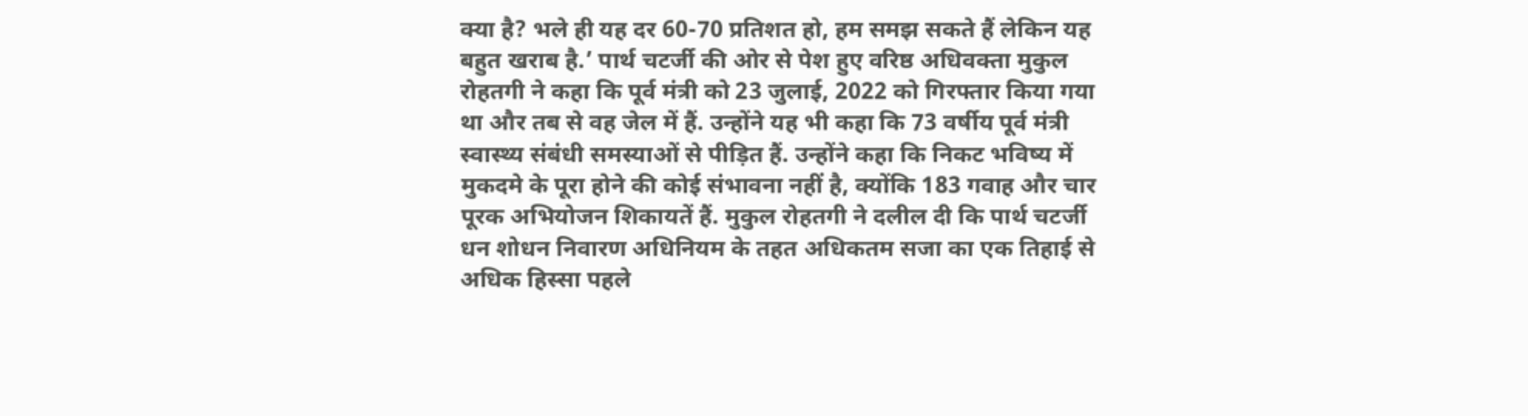क्या है? भले ही यह दर 60-70 प्रतिशत हो, हम समझ सकते हैं लेकिन यह बहुत खराब है.’ पार्थ चटर्जी की ओर से पेश हुए वरिष्ठ अधिवक्ता मुकुल रोहतगी ने कहा कि पूर्व मंत्री को 23 जुलाई, 2022 को गिरफ्तार किया गया था और तब से वह जेल में हैं. उन्होंने यह भी कहा कि 73 वर्षीय पूर्व मंत्री स्वास्थ्य संबंधी समस्याओं से पीड़ित हैं. उन्होंने कहा कि निकट भविष्य में मुकदमे के पूरा होने की कोई संभावना नहीं है, क्योंकि 183 गवाह और चार पूरक अभियोजन शिकायतें हैं. मुकुल रोहतगी ने दलील दी कि पार्थ चटर्जी धन शोधन निवारण अधिनियम के तहत अधिकतम सजा का एक तिहाई से अधिक हिस्सा पहले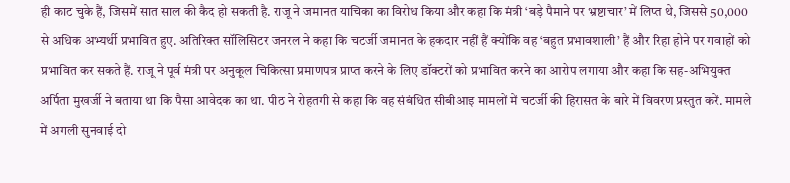ही काट चुके हैं, जिसमें सात साल की कैद हो सकती है. राजू ने जमानत याचिका का विरोध किया और कहा कि मंत्री ‘बड़े पैमाने पर भ्रष्टाचार’ में लिप्त थे, जिससे 50,000 से अधिक अभ्यर्थी प्रभावित हुए. अतिरिक्त सॉलिसिटर जनरल ने कहा कि चटर्जी जमानत के हकदार नहीं हैं क्योंकि वह ‘बहुत प्रभावशाली’ हैं और रिहा होने पर गवाहों को प्रभावित कर सकते हैं. राजू ने पूर्व मंत्री पर अनुकूल चिकित्सा प्रमाणपत्र प्राप्त करने के लिए डॉक्टरों को प्रभावित करने का आरोप लगाया और कहा कि सह-अभियुक्त अर्पिता मुखर्जी ने बताया था कि पैसा आवेदक का था. पीठ ने रोहतगी से कहा कि वह संबंधित सीबीआइ मामलों में चटर्जी की हिरासत के बारे में विवरण प्रस्तुत करें. मामले में अगली सुनवाई दो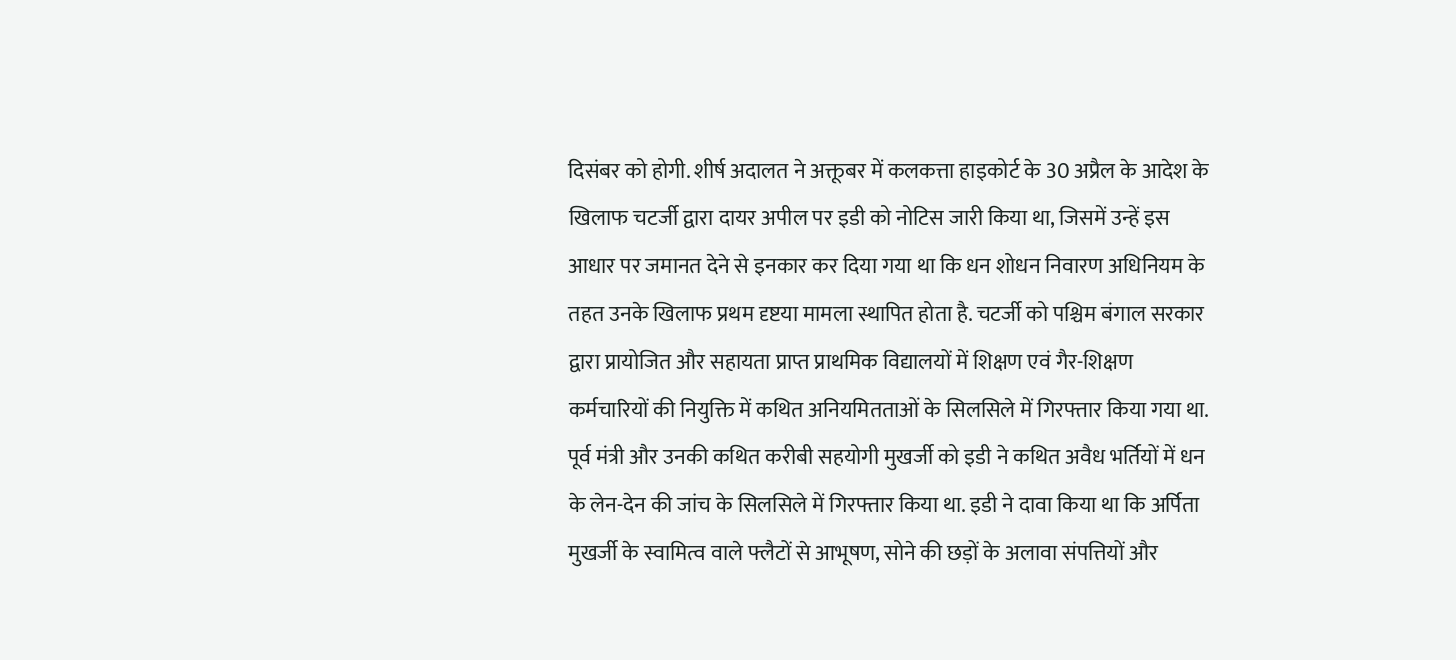दिसंबर को होगी. शीर्ष अदालत ने अक्तूबर में कलकत्ता हाइकोर्ट के 30 अप्रैल के आदेश के खिलाफ चटर्जी द्वारा दायर अपील पर इडी को नोटिस जारी किया था, जिसमें उन्हें इस आधार पर जमानत देने से इनकार कर दिया गया था कि धन शोधन निवारण अधिनियम के तहत उनके खिलाफ प्रथम दृष्टया मामला स्थापित होता है. चटर्जी को पश्चिम बंगाल सरकार द्वारा प्रायोजित और सहायता प्राप्त प्राथमिक विद्यालयों में शिक्षण एवं गैर-शिक्षण कर्मचारियों की नियुक्ति में कथित अनियमितताओं के सिलसिले में गिरफ्तार किया गया था. पूर्व मंत्री और उनकी कथित करीबी सहयोगी मुखर्जी को इडी ने कथित अवैध भर्तियों में धन के लेन-देन की जांच के सिलसिले में गिरफ्तार किया था. इडी ने दावा किया था कि अर्पिता मुखर्जी के स्वामित्व वाले फ्लैटों से आभूषण, सोने की छड़ों के अलावा संपत्तियों और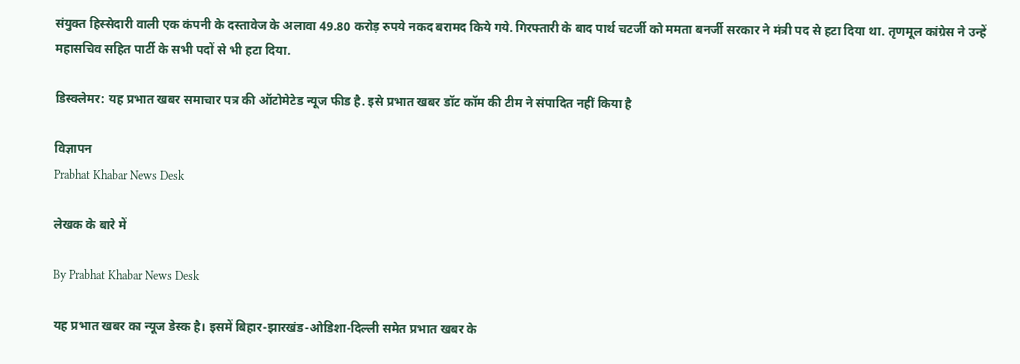संयुक्त हिस्सेदारी वाली एक कंपनी के दस्तावेज के अलावा 49.80 करोड़ रुपये नकद बरामद किये गये. गिरफ्तारी के बाद पार्थ चटर्जी को ममता बनर्जी सरकार ने मंत्री पद से हटा दिया था. तृणमूल कांग्रेस ने उन्हें महासचिव सहित पार्टी के सभी पदों से भी हटा दिया.

डिस्क्लेमर: यह प्रभात खबर समाचार पत्र की ऑटोमेटेड न्यूज फीड है. इसे प्रभात खबर डॉट कॉम की टीम ने संपादित नहीं किया है

विज्ञापन
Prabhat Khabar News Desk

लेखक के बारे में

By Prabhat Khabar News Desk

यह प्रभात खबर का न्यूज डेस्क है। इसमें बिहार-झारखंड-ओडिशा-दिल्‍ली समेत प्रभात खबर के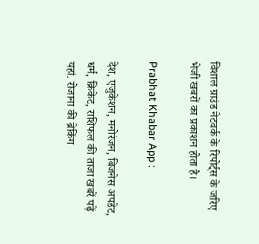विशाल ग्राउंड नेटवर्क के रिपोर्ट्स के जरिए भेजी खबरों का प्रकाशन होता है।

Prabhat Khabar App :

देश, एजुकेशन, मनोरंजन, बिजनेस अपडेट, धर्म, क्रिकेट, राशिफल की ताजा खबरें पढ़ें यहां. रोजाना की ब्रेकिंग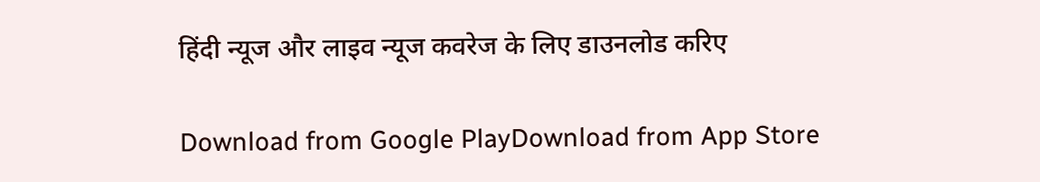हिंदी न्यूज और लाइव न्यूज कवरेज के लिए डाउनलोड करिए

Download from Google PlayDownload from App Store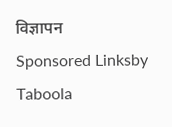विज्ञापन
Sponsored Linksby Taboola